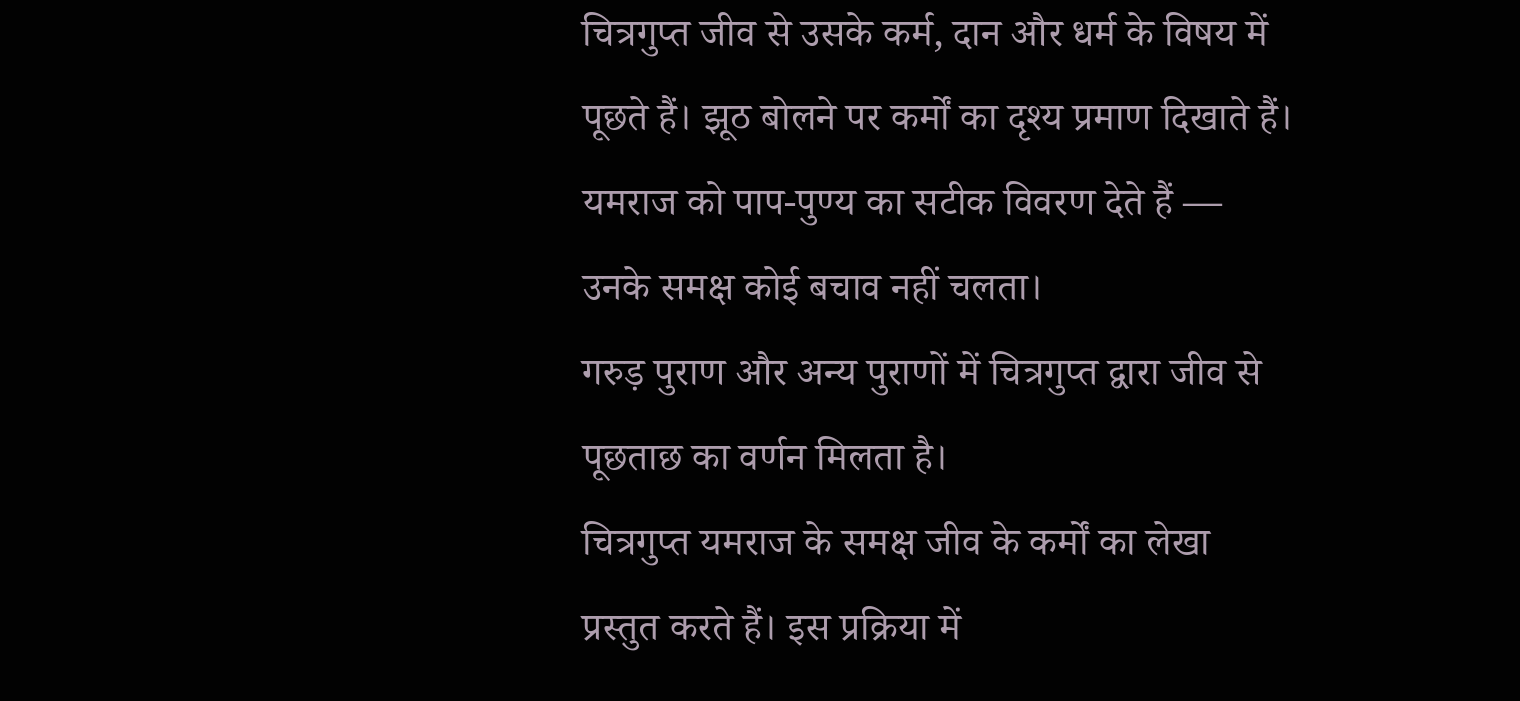चित्रगुप्त जीव से उसके कर्म, दान और धर्म के विषय में पूछते हैं। झूठ बोलने पर कर्मों का दृश्य प्रमाण दिखाते हैं। यमराज को पाप-पुण्य का सटीक विवरण देते हैं — उनके समक्ष कोई बचाव नहीं चलता।
गरुड़ पुराण और अन्य पुराणों में चित्रगुप्त द्वारा जीव से पूछताछ का वर्णन मिलता है।
चित्रगुप्त यमराज के समक्ष जीव के कर्मों का लेखा प्रस्तुत करते हैं। इस प्रक्रिया में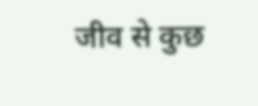जीव से कुछ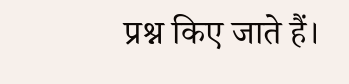प्रश्न किए जाते हैं।